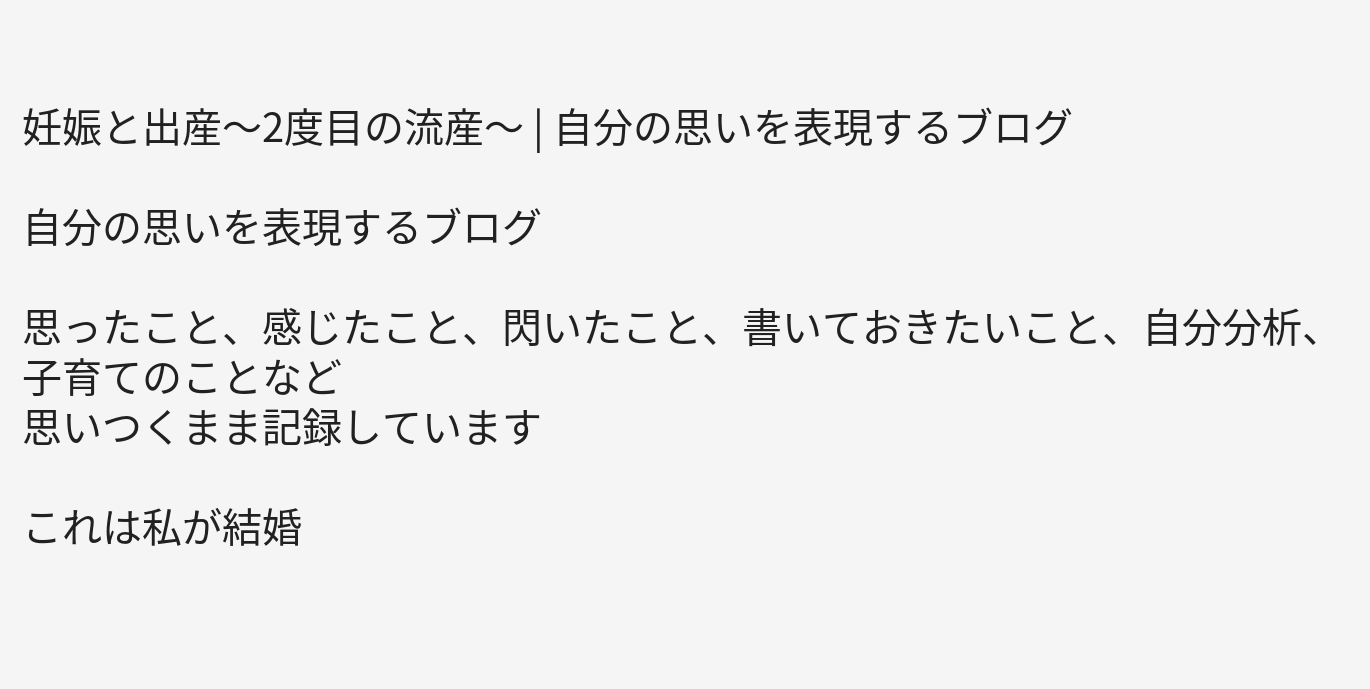妊娠と出産〜2度目の流産〜 | 自分の思いを表現するブログ

自分の思いを表現するブログ

思ったこと、感じたこと、閃いたこと、書いておきたいこと、自分分析、子育てのことなど
思いつくまま記録しています

これは私が結婚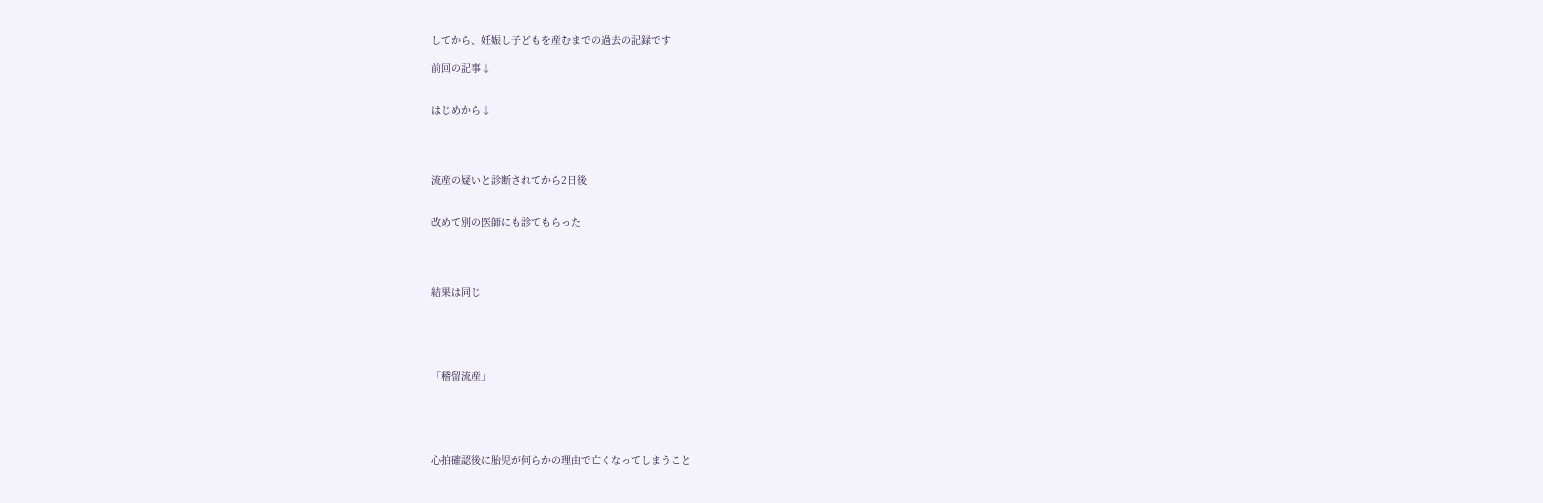してから、妊娠し子どもを産むまでの過去の記録です

前回の記事↓


はじめから↓




流産の疑いと診断されてから2日後


改めて別の医師にも診てもらった




結果は同じ





「稽留流産」





心拍確認後に胎児が何らかの理由で亡くなってしまうこと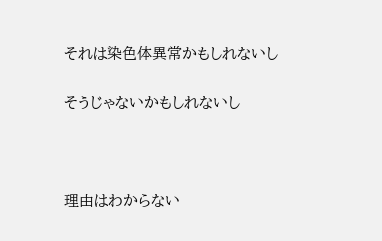それは染色体異常かもしれないし

そうじゃないかもしれないし



理由はわからない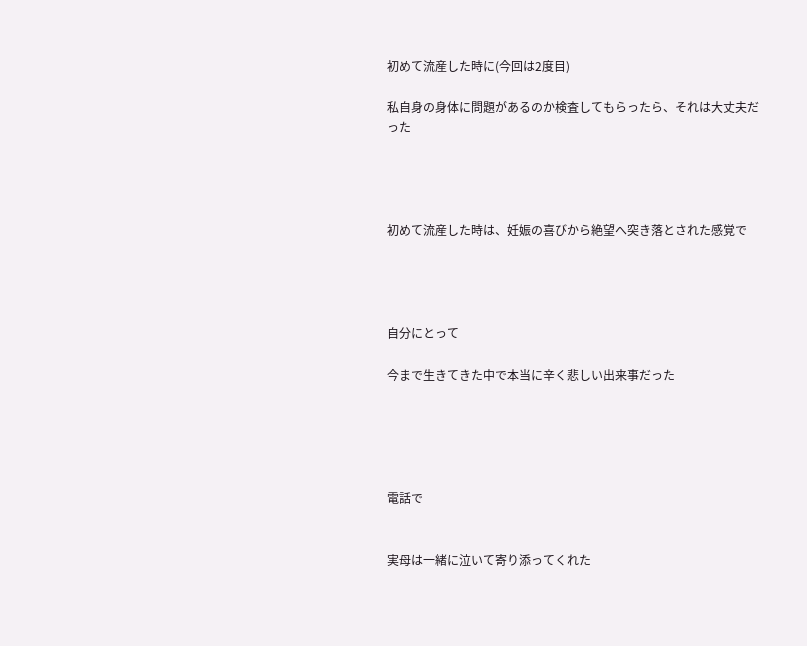初めて流産した時に(今回は2度目)

私自身の身体に問題があるのか検査してもらったら、それは大丈夫だった




初めて流産した時は、妊娠の喜びから絶望へ突き落とされた感覚で




自分にとって

今まで生きてきた中で本当に辛く悲しい出来事だった





電話で


実母は一緒に泣いて寄り添ってくれた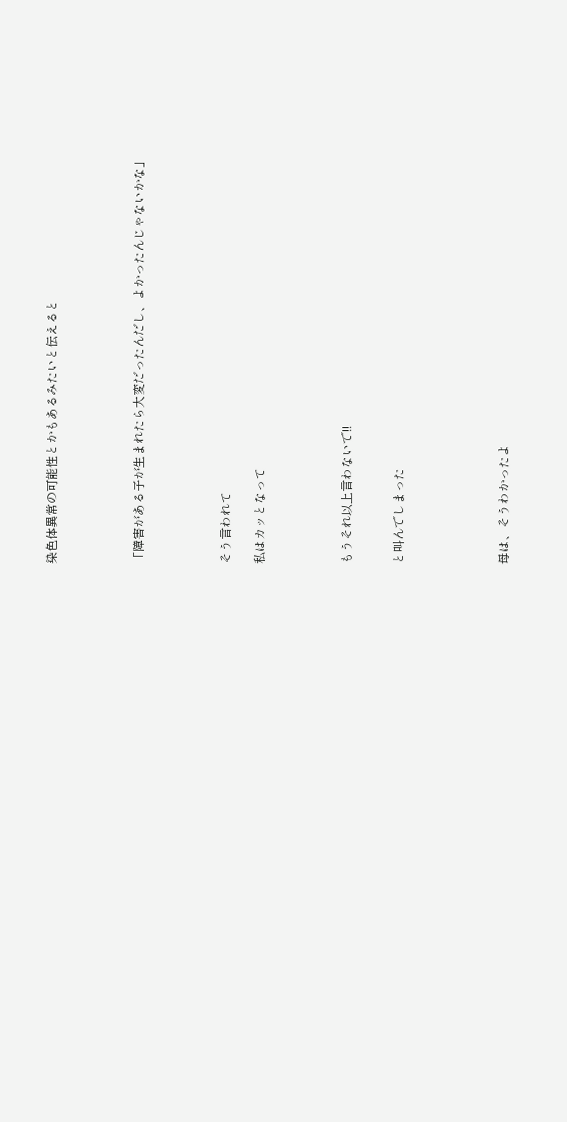染色体異常の可能性とかもあるみたいと伝えると




「障害がある子が生まれたら大変だったんだし、よかったんじゃないかな」




そう言われて

私はカッとなって




もうそれ以上言わないで!!


と叫んでしまった





母は、そうわかったよ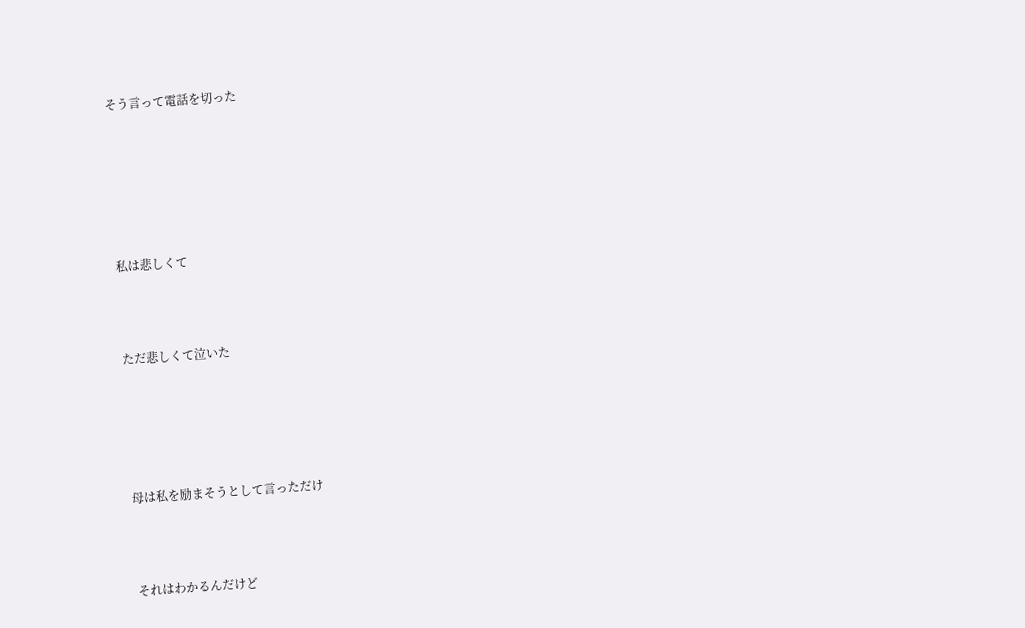そう言って電話を切った






私は悲しくて



ただ悲しくて泣いた





母は私を励まそうとして言っただけ



それはわかるんだけど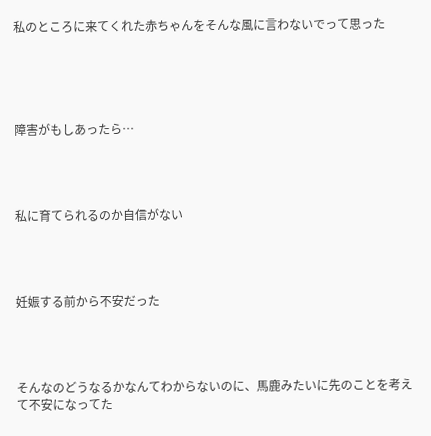私のところに来てくれた赤ちゃんをそんな風に言わないでって思った





障害がもしあったら…




私に育てられるのか自信がない




妊娠する前から不安だった




そんなのどうなるかなんてわからないのに、馬鹿みたいに先のことを考えて不安になってた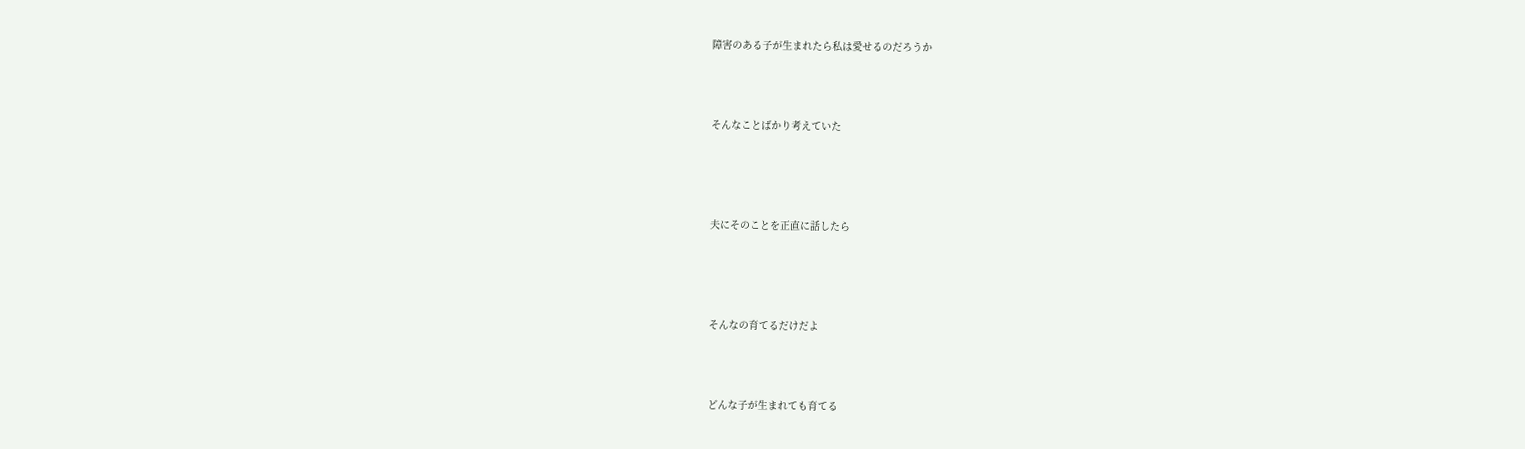障害のある子が生まれたら私は愛せるのだろうか



そんなことばかり考えていた




夫にそのことを正直に話したら




そんなの育てるだけだよ



どんな子が生まれても育てる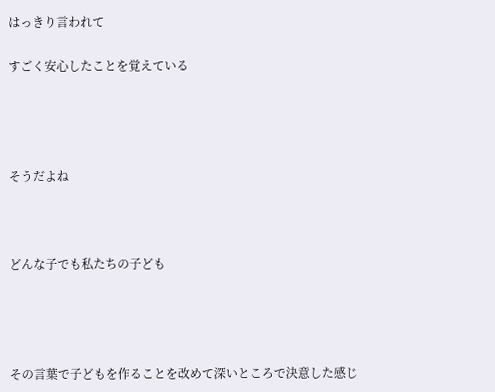はっきり言われて

すごく安心したことを覚えている




そうだよね



どんな子でも私たちの子ども




その言葉で子どもを作ることを改めて深いところで決意した感じ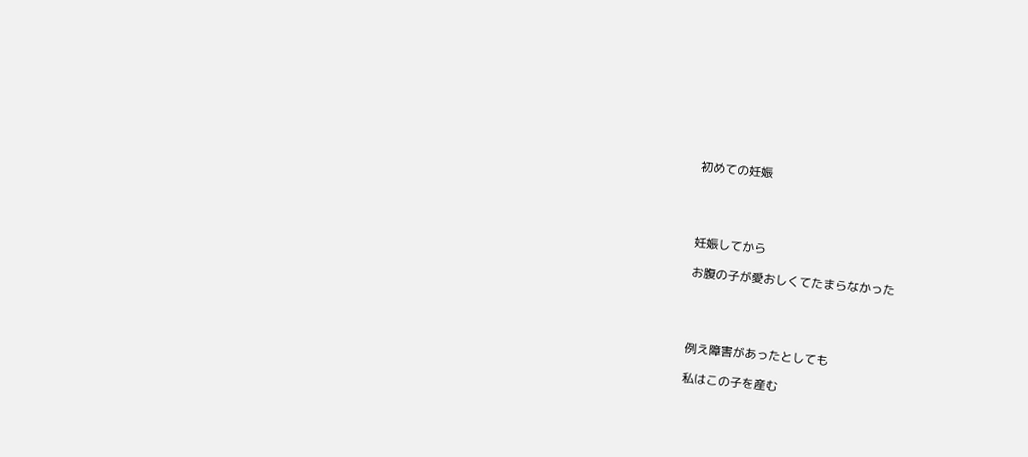初めての妊娠




妊娠してから

お腹の子が愛おしくてたまらなかった




例え障害があったとしても

私はこの子を産む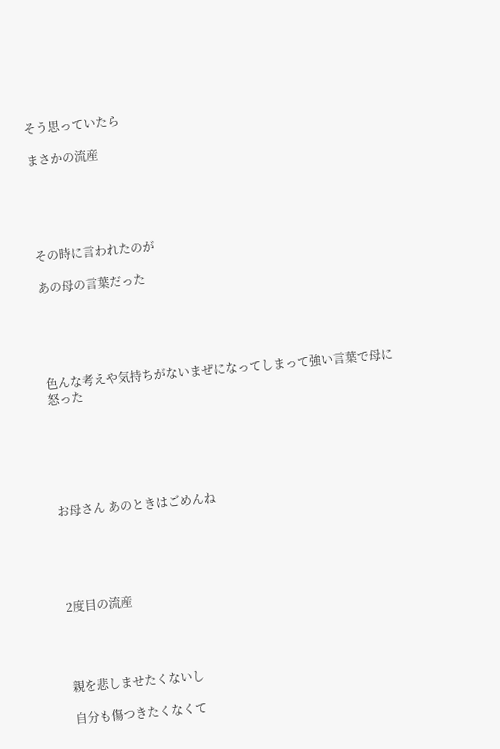そう思っていたら

まさかの流産





その時に言われたのが

あの母の言葉だった





色んな考えや気持ちがないまぜになってしまって強い言葉で母に怒った






お母さん あのときはごめんね





2度目の流産




親を悲しませたくないし

自分も傷つきたくなくて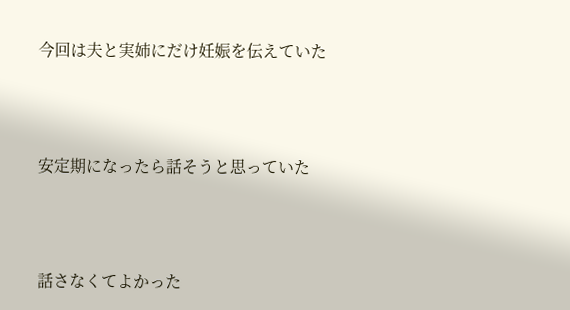今回は夫と実姉にだけ妊娠を伝えていた




安定期になったら話そうと思っていた




話さなくてよかった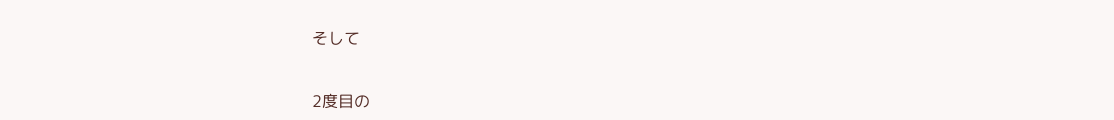そして


2度目の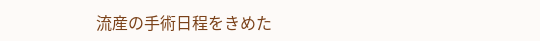流産の手術日程をきめた